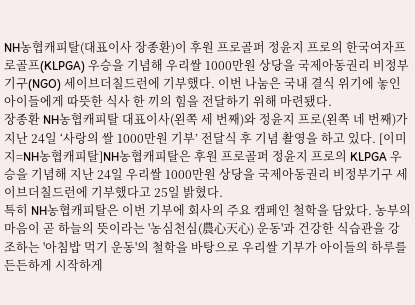NH농협캐피탈(대표이사 장종환)이 후원 프로골퍼 정윤지 프로의 한국여자프로골프(KLPGA) 우승을 기념해 우리쌀 1000만원 상당을 국제아동권리 비정부기구(NGO) 세이브더칠드런에 기부했다. 이번 나눔은 국내 결식 위기에 놓인 아이들에게 따뜻한 식사 한 끼의 힘을 전달하기 위해 마련됐다.
장종환 NH농협캐피탈 대표이사(왼쪽 세 번째)와 정윤지 프로(왼쪽 네 번째)가 지난 24일 ‘사랑의 쌀 1000만원 기부’ 전달식 후 기념 촬영을 하고 있다. [이미지=NH농협캐피탈]NH농협캐피탈은 후원 프로골퍼 정윤지 프로의 KLPGA 우승을 기념해 지난 24일 우리쌀 1000만원 상당을 국제아동권리 비정부기구 세이브더칠드런에 기부했다고 25일 밝혔다.
특히 NH농협캐피탈은 이번 기부에 회사의 주요 캠페인 철학을 담았다. 농부의 마음이 곧 하늘의 뜻이라는 '농심천심(農心天心) 운동'과 건강한 식습관을 강조하는 '아침밥 먹기 운동'의 철학을 바탕으로 우리쌀 기부가 아이들의 하루를 든든하게 시작하게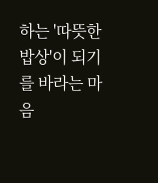하는 '따뜻한 밥상'이 되기를 바라는 마음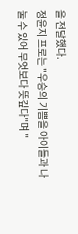을 전달했다.
정윤지 프로는 "우승의 기쁨을 아이들과 나눌 수 있어 무엇보다 뜻깊다"며 "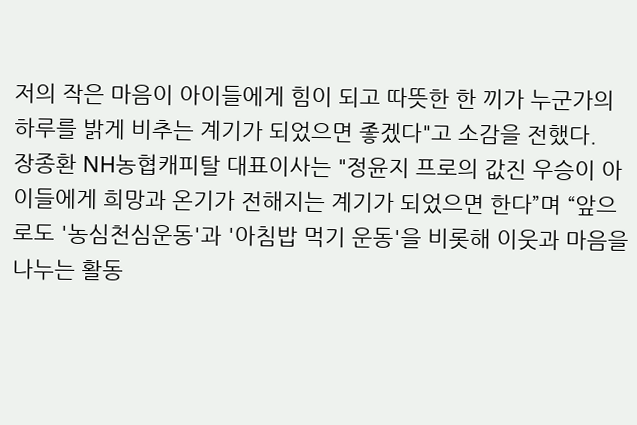저의 작은 마음이 아이들에게 힘이 되고 따뜻한 한 끼가 누군가의 하루를 밝게 비추는 계기가 되었으면 좋겠다"고 소감을 전했다.
장종환 NH농협캐피탈 대표이사는 "정윤지 프로의 값진 우승이 아이들에게 희망과 온기가 전해지는 계기가 되었으면 한다”며 “앞으로도 '농심천심운동'과 '아침밥 먹기 운동'을 비롯해 이웃과 마음을 나누는 활동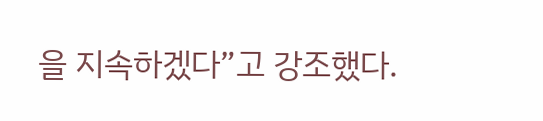을 지속하겠다”고 강조했다.